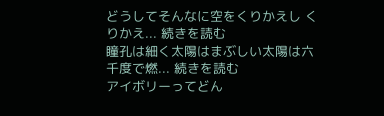どうしてそんなに空をくりかえし くりかえ... 続きを読む
瞳孔は細く太陽はまぶしい太陽は六千度で燃... 続きを読む
アイボリーってどん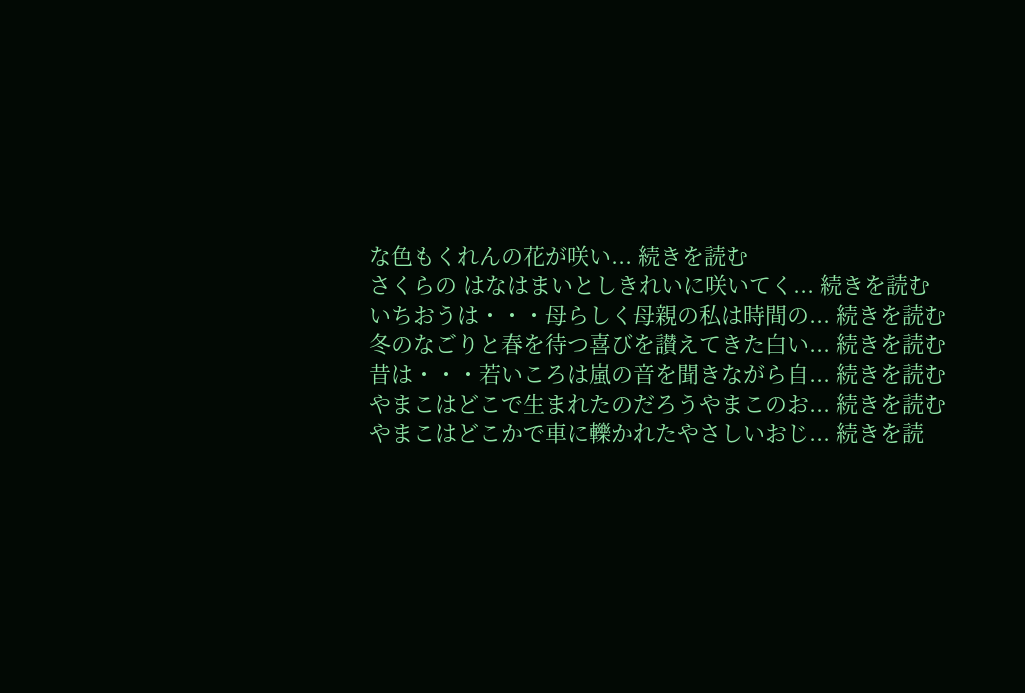な色もくれんの花が咲い... 続きを読む
さくらの はなはまいとしきれいに咲いてく... 続きを読む
いちおうは・・・母らしく母親の私は時間の... 続きを読む
冬のなごりと春を待つ喜びを讃えてきた白い... 続きを読む
昔は・・・若いころは嵐の音を聞きながら自... 続きを読む
やまこはどこで生まれたのだろうやまこのお... 続きを読む
やまこはどこかで車に轢かれたやさしいおじ... 続きを読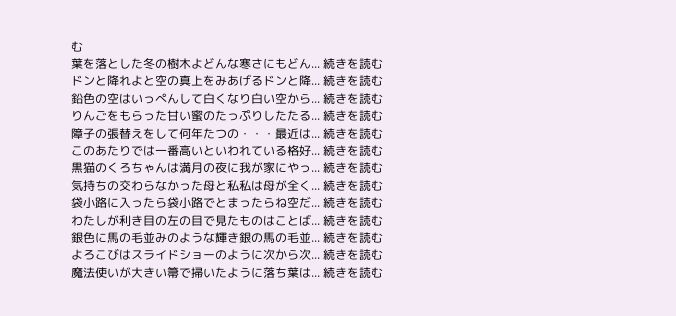む
葉を落とした冬の樹木よどんな寒さにもどん... 続きを読む
ドンと降れよと空の真上をみあげるドンと降... 続きを読む
鉛色の空はいっぺんして白くなり白い空から... 続きを読む
りんごをもらった甘い蜜のたっぷりしたたる... 続きを読む
障子の張替えをして何年たつの・・・最近は... 続きを読む
このあたりでは一番高いといわれている格好... 続きを読む
黒猫のくろちゃんは満月の夜に我が家にやっ... 続きを読む
気持ちの交わらなかった母と私私は母が全く... 続きを読む
袋小路に入ったら袋小路でとまったらね空だ... 続きを読む
わたしが利き目の左の目で見たものはことば... 続きを読む
銀色に馬の毛並みのような輝き銀の馬の毛並... 続きを読む
よろこびはスライドショーのように次から次... 続きを読む
魔法使いが大きい箒で掃いたように落ち葉は... 続きを読む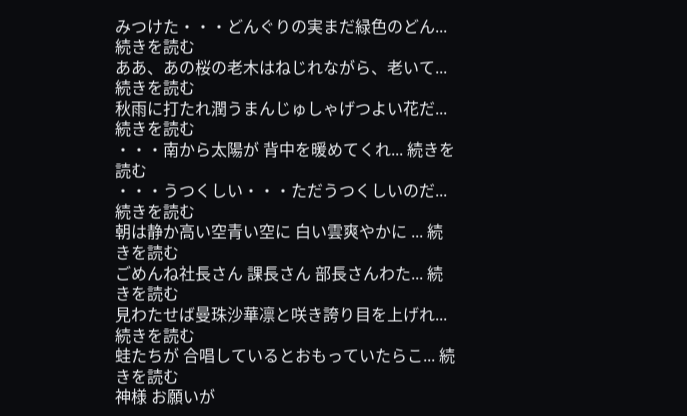みつけた・・・どんぐりの実まだ緑色のどん... 続きを読む
ああ、あの桜の老木はねじれながら、老いて... 続きを読む
秋雨に打たれ潤うまんじゅしゃげつよい花だ... 続きを読む
・・・南から太陽が 背中を暖めてくれ... 続きを読む
・・・うつくしい・・・ただうつくしいのだ... 続きを読む
朝は静か高い空青い空に 白い雲爽やかに ... 続きを読む
ごめんね社長さん 課長さん 部長さんわた... 続きを読む
見わたせば曼珠沙華凛と咲き誇り目を上げれ... 続きを読む
蛙たちが 合唱しているとおもっていたらこ... 続きを読む
神様 お願いが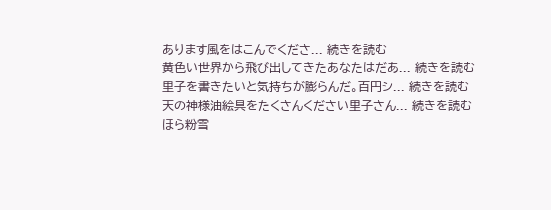あります風をはこんでくださ... 続きを読む
黄色い世界から飛び出してきたあなたはだあ... 続きを読む
里子を書きたいと気持ちが膨らんだ。百円シ... 続きを読む
天の神様油絵具をたくさんください里子さん... 続きを読む
ほら粉雪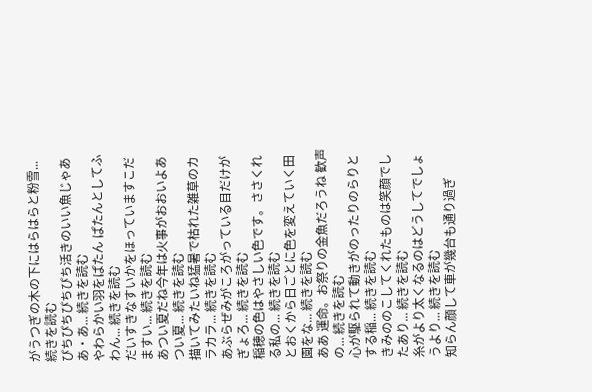がうつぎの木の下にはらはらと粉雪... 続きを読む
ぴちぴちぴちぴち活きのいい魚じゃああ・あ... 続きを読む
やわらかい羽をぱたん ぱたんとしてふわん... 続きを読む
だいすきなすいかをほっていますこだますい... 続きを読む
あつい夏だね今年は火事がおおいよあつい夏... 続きを読む
描いてみたいね猛暑で枯れた雑草のカラカラ... 続きを読む
あぶらぜみがころがっている目だけがぎょろ... 続きを読む
稲穂の色はやさしい色です。ささくれる私の... 続きを読む
とおくから日ごとに色を変えていく田園をな... 続きを読む
ああ 運命。お祭りの金魚だろうね 歓声の... 続きを読む
心が駆られて動きがのったりのらりとする稲... 続きを読む
きみののこしてくれたものは笑顔でしたあり... 続きを読む
糸がより太くなるのはどうしてでしょうより... 続きを読む
知らん顔して車が幾台も通り過ぎ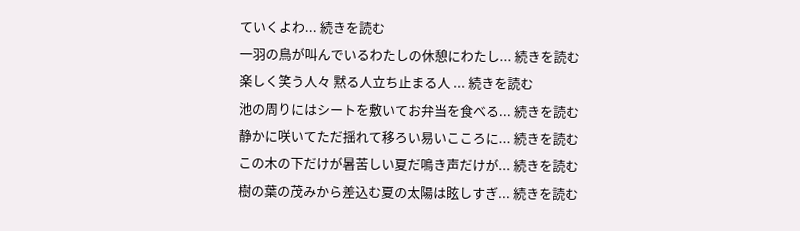ていくよわ... 続きを読む
一羽の鳥が叫んでいるわたしの休憩にわたし... 続きを読む
楽しく笑う人々 黙る人立ち止まる人 ... 続きを読む
池の周りにはシートを敷いてお弁当を食べる... 続きを読む
静かに咲いてただ揺れて移ろい易いこころに... 続きを読む
この木の下だけが暑苦しい夏だ鳴き声だけが... 続きを読む
樹の葉の茂みから差込む夏の太陽は眩しすぎ... 続きを読む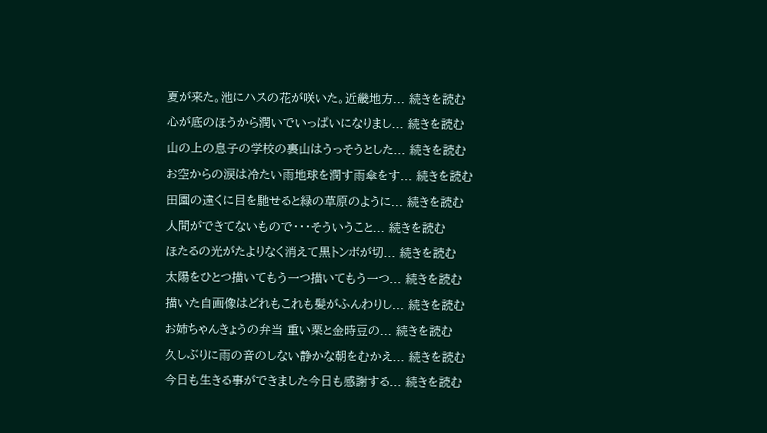夏が来た。池にハスの花が咲いた。近畿地方... 続きを読む
心が底のほうから潤いでいっぱいになりまし... 続きを読む
山の上の息子の学校の裏山はうっそうとした... 続きを読む
お空からの涙は冷たい雨地球を潤す雨傘をす... 続きを読む
田園の遠くに目を馳せると緑の草原のように... 続きを読む
人間ができてないもので・・・そういうこと... 続きを読む
ほたるの光がたよりなく消えて黒トンボが切... 続きを読む
太陽をひとつ描いてもう一つ描いてもう一つ... 続きを読む
描いた自画像はどれもこれも髪がふんわりし... 続きを読む
お姉ちゃんきょうの弁当 重い栗と金時豆の... 続きを読む
久しぶりに雨の音のしない静かな朝をむかえ... 続きを読む
今日も生きる事ができました今日も感謝する... 続きを読む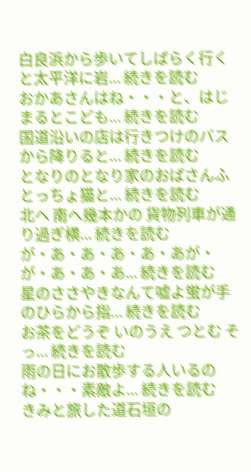白良浜から歩いてしばらく行くと太平洋に岩... 続きを読む
おかあさんはね・・・と、はじまるとこども... 続きを読む
国道沿いの店は行きつけのバスから降りると... 続きを読む
となりのとなり家のおばさんふとっちょ猫と... 続きを読む
北へ 南へ幾本かの 貨物列車が通り過ぎ横... 続きを読む
が・あ・あ・あ・あ・あが・が・あ・あ・あ... 続きを読む
星のささやきなんて嘘よ蛍が手のひらから指... 続きを読む
お茶をどうぞ いのうえ つとむ そっ... 続きを読む
雨の日にお散歩する人いるのね・・・素敵よ... 続きを読む
きみと旅した道石垣の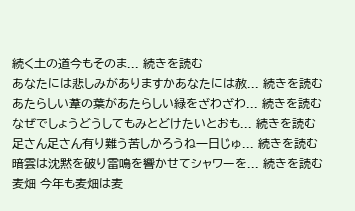続く土の道今もそのま... 続きを読む
あなたには悲しみがありますかあなたには赦... 続きを読む
あたらしい葦の葉があたらしい緑をざわざわ... 続きを読む
なぜでしょうどうしてもみとどけたいとおも... 続きを読む
足さん足さん有り難う苦しかろうね一日じゅ... 続きを読む
暗雲は沈黙を破り雷鳴を響かせてシャワーを... 続きを読む
麦畑 今年も麦畑は麦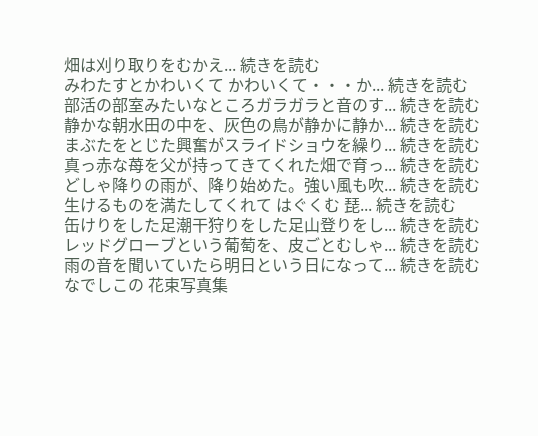畑は刈り取りをむかえ... 続きを読む
みわたすとかわいくて かわいくて・・・か... 続きを読む
部活の部室みたいなところガラガラと音のす... 続きを読む
静かな朝水田の中を、灰色の鳥が静かに静か... 続きを読む
まぶたをとじた興奮がスライドショウを繰り... 続きを読む
真っ赤な苺を父が持ってきてくれた畑で育っ... 続きを読む
どしゃ降りの雨が、降り始めた。強い風も吹... 続きを読む
生けるものを満たしてくれて はぐくむ 琵... 続きを読む
缶けりをした足潮干狩りをした足山登りをし... 続きを読む
レッドグローブという葡萄を、皮ごとむしゃ... 続きを読む
雨の音を聞いていたら明日という日になって... 続きを読む
なでしこの 花束写真集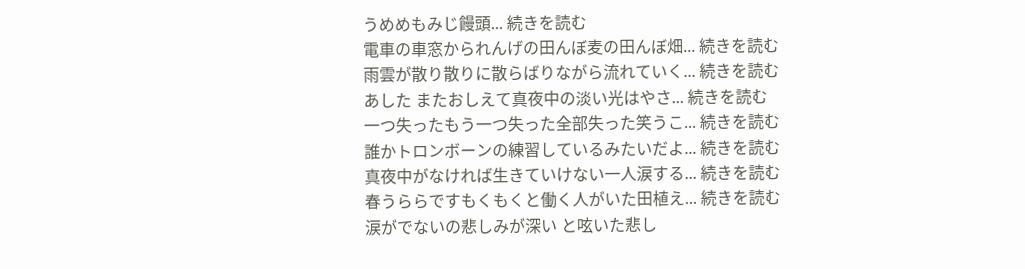うめめもみじ饅頭... 続きを読む
電車の車窓かられんげの田んぼ麦の田んぼ畑... 続きを読む
雨雲が散り散りに散らばりながら流れていく... 続きを読む
あした またおしえて真夜中の淡い光はやさ... 続きを読む
一つ失ったもう一つ失った全部失った笑うこ... 続きを読む
誰かトロンボーンの練習しているみたいだよ... 続きを読む
真夜中がなければ生きていけない一人涙する... 続きを読む
春うららですもくもくと働く人がいた田植え... 続きを読む
涙がでないの悲しみが深い と呟いた悲し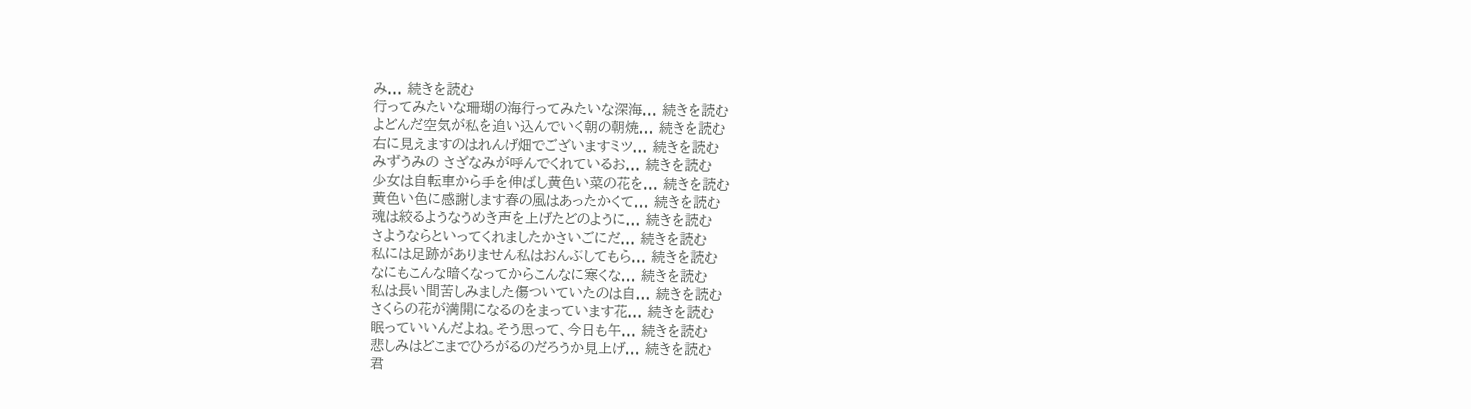み... 続きを読む
行ってみたいな珊瑚の海行ってみたいな深海... 続きを読む
よどんだ空気が私を追い込んでいく朝の朝焼... 続きを読む
右に見えますのはれんげ畑でございますミツ... 続きを読む
みずうみの さざなみが呼んでくれているお... 続きを読む
少女は自転車から手を伸ばし黄色い菜の花を... 続きを読む
黄色い色に感謝します春の風はあったかくて... 続きを読む
魂は絞るようなうめき声を上げたどのように... 続きを読む
さようならといってくれましたかさいごにだ... 続きを読む
私には足跡がありません私はおんぶしてもら... 続きを読む
なにもこんな暗くなってからこんなに寒くな... 続きを読む
私は長い間苦しみました傷ついていたのは自... 続きを読む
さくらの花が満開になるのをまっています花... 続きを読む
眠っていいんだよね。そう思って、今日も午... 続きを読む
悲しみはどこまでひろがるのだろうか見上げ... 続きを読む
君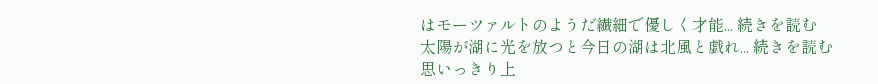はモーツァルトのようだ繊細で優しく才能... 続きを読む
太陽が湖に光を放つと今日の湖は北風と戯れ... 続きを読む
思いっきり上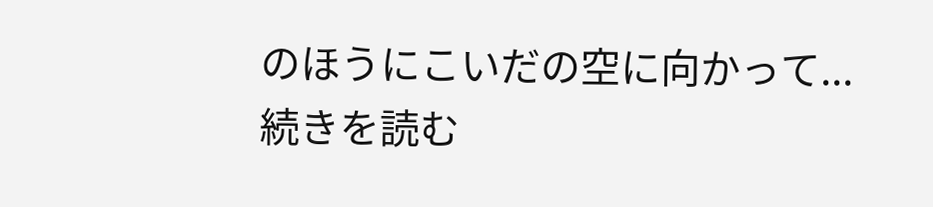のほうにこいだの空に向かって... 続きを読む